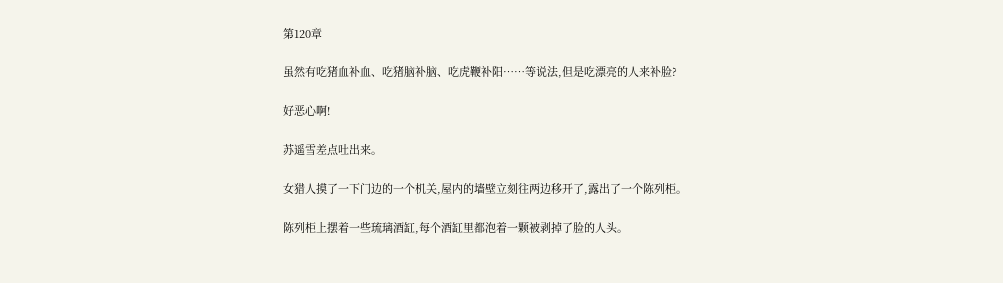第120章

虽然有吃猪血补血、吃猪脑补脑、吃虎鞭补阳……等说法,但是吃漂亮的人来补脸?

好恶心啊!

苏遥雪差点吐出来。

女猎人摸了一下门边的一个机关,屋内的墙壁立刻往两边移开了,露出了一个陈列柜。

陈列柜上摆着一些琉璃酒缸,每个酒缸里都泡着一颗被剥掉了脸的人头。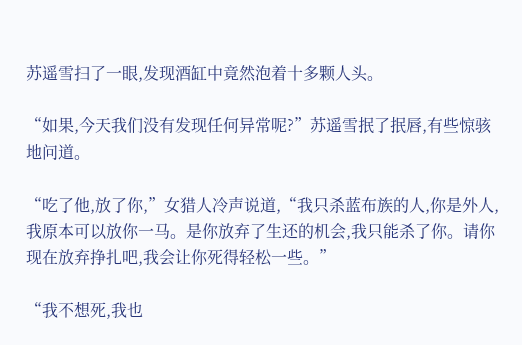苏遥雪扫了一眼,发现酒缸中竟然泡着十多颗人头。

“如果,今天我们没有发现任何异常呢?”苏遥雪抿了抿唇,有些惊骇地问道。

“吃了他,放了你,”女猎人冷声说道,“我只杀蓝布族的人,你是外人,我原本可以放你一马。是你放弃了生还的机会,我只能杀了你。请你现在放弃挣扎吧,我会让你死得轻松一些。”

“我不想死,我也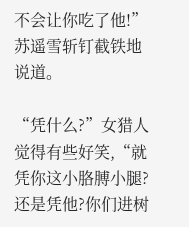不会让你吃了他!”苏遥雪斩钉截铁地说道。

“凭什么?”女猎人觉得有些好笑,“就凭你这小胳膊小腿?还是凭他?你们进树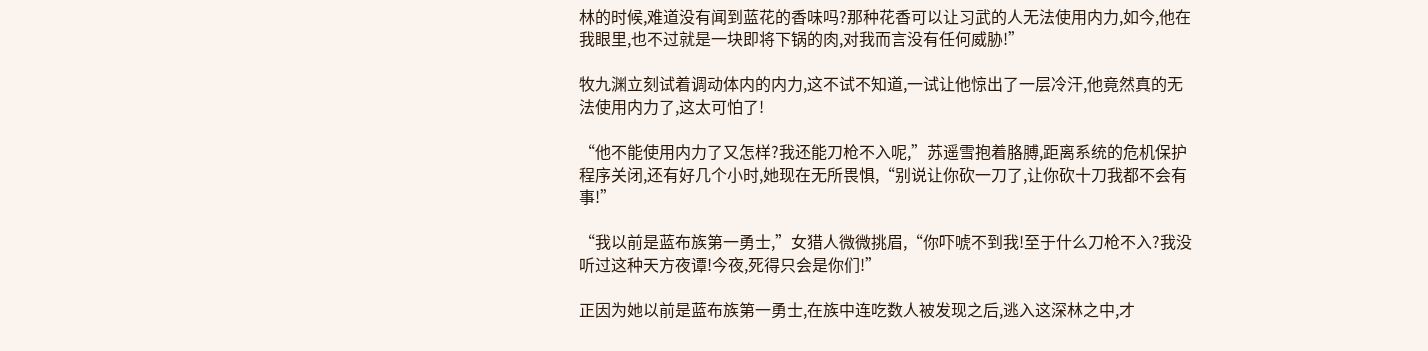林的时候,难道没有闻到蓝花的香味吗?那种花香可以让习武的人无法使用内力,如今,他在我眼里,也不过就是一块即将下锅的肉,对我而言没有任何威胁!”

牧九渊立刻试着调动体内的内力,这不试不知道,一试让他惊出了一层冷汗,他竟然真的无法使用内力了,这太可怕了!

“他不能使用内力了又怎样?我还能刀枪不入呢,”苏遥雪抱着胳膊,距离系统的危机保护程序关闭,还有好几个小时,她现在无所畏惧,“别说让你砍一刀了,让你砍十刀我都不会有事!”

“我以前是蓝布族第一勇士,”女猎人微微挑眉,“你吓唬不到我!至于什么刀枪不入?我没听过这种天方夜谭!今夜,死得只会是你们!”

正因为她以前是蓝布族第一勇士,在族中连吃数人被发现之后,逃入这深林之中,才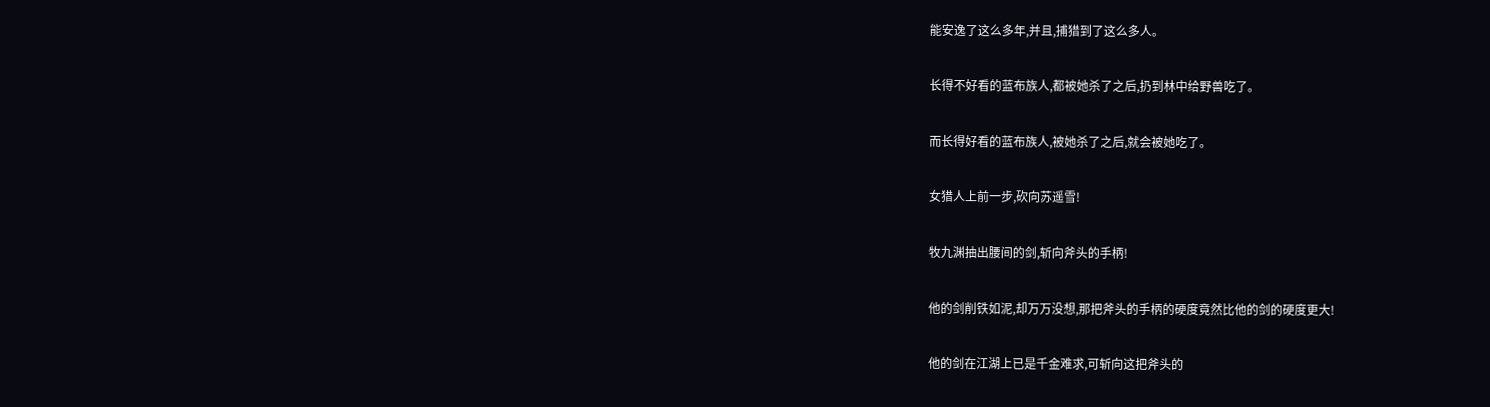能安逸了这么多年,并且,捕猎到了这么多人。

长得不好看的蓝布族人,都被她杀了之后,扔到林中给野兽吃了。

而长得好看的蓝布族人,被她杀了之后,就会被她吃了。

女猎人上前一步,砍向苏遥雪!

牧九渊抽出腰间的剑,斩向斧头的手柄!

他的剑削铁如泥,却万万没想,那把斧头的手柄的硬度竟然比他的剑的硬度更大!

他的剑在江湖上已是千金难求,可斩向这把斧头的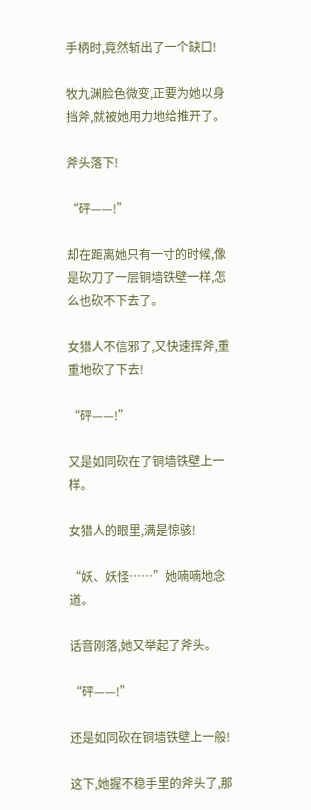手柄时,竟然斩出了一个缺口!

牧九渊脸色微变,正要为她以身挡斧,就被她用力地给推开了。

斧头落下!

“砰——!”

却在距离她只有一寸的时候,像是砍刀了一层铜墙铁壁一样,怎么也砍不下去了。

女猎人不信邪了,又快速挥斧,重重地砍了下去!

“砰——!”

又是如同砍在了铜墙铁壁上一样。

女猎人的眼里,满是惊骇!

“妖、妖怪……”她喃喃地念道。

话音刚落,她又举起了斧头。

“砰——!”

还是如同砍在铜墙铁壁上一般!

这下,她握不稳手里的斧头了,那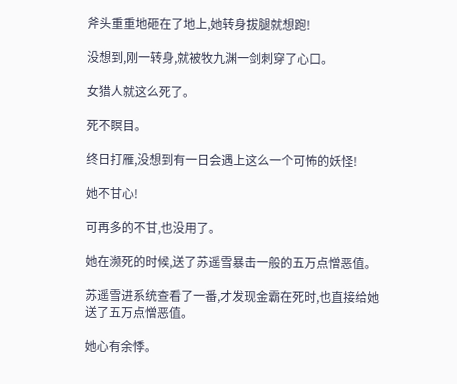斧头重重地砸在了地上,她转身拔腿就想跑!

没想到,刚一转身,就被牧九渊一剑刺穿了心口。

女猎人就这么死了。

死不瞑目。

终日打雁,没想到有一日会遇上这么一个可怖的妖怪!

她不甘心!

可再多的不甘,也没用了。

她在濒死的时候,送了苏遥雪暴击一般的五万点憎恶值。

苏遥雪进系统查看了一番,才发现金霸在死时,也直接给她送了五万点憎恶值。

她心有余悸。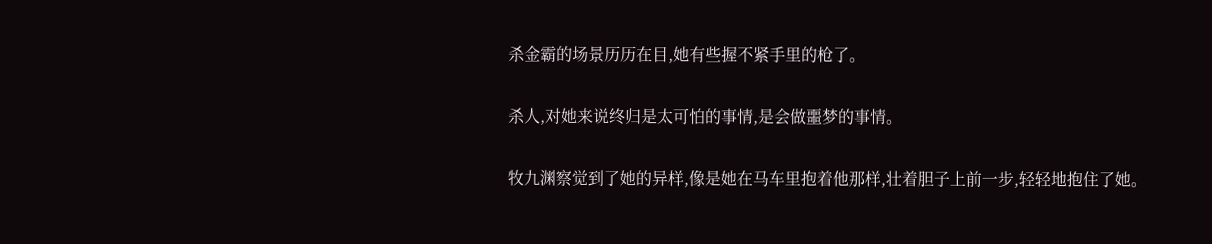杀金霸的场景历历在目,她有些握不紧手里的枪了。

杀人,对她来说终归是太可怕的事情,是会做噩梦的事情。

牧九渊察觉到了她的异样,像是她在马车里抱着他那样,壮着胆子上前一步,轻轻地抱住了她。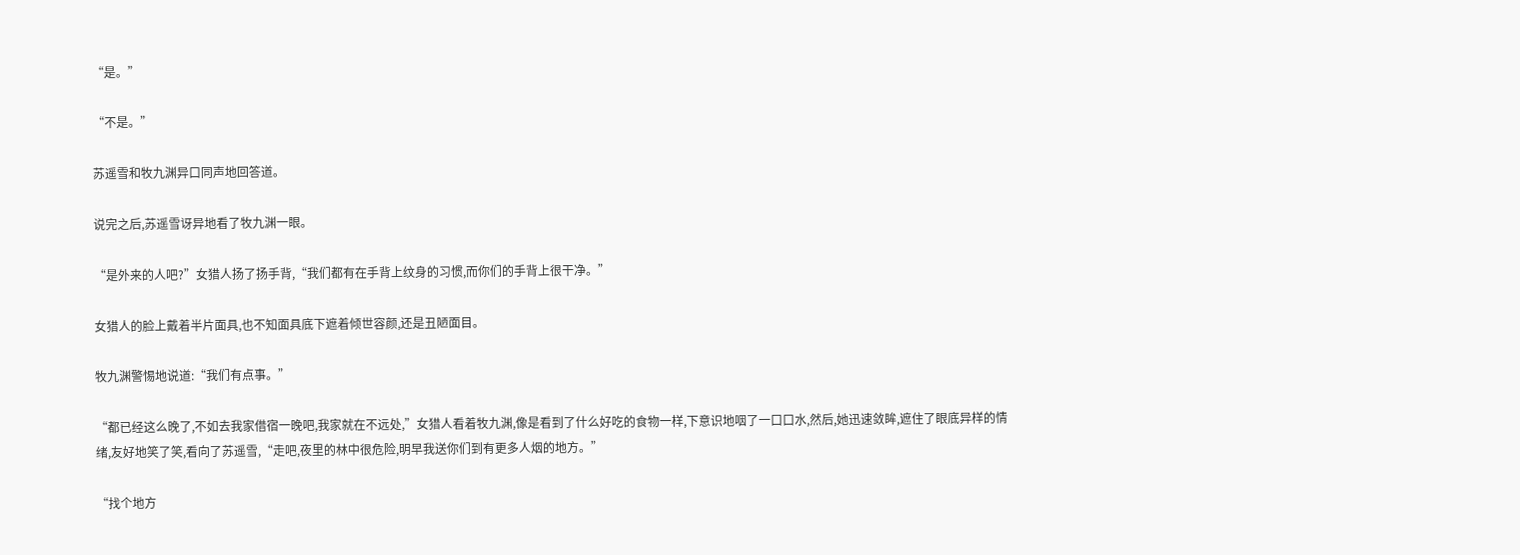“是。”

“不是。”

苏遥雪和牧九渊异口同声地回答道。

说完之后,苏遥雪讶异地看了牧九渊一眼。

“是外来的人吧?”女猎人扬了扬手背,“我们都有在手背上纹身的习惯,而你们的手背上很干净。”

女猎人的脸上戴着半片面具,也不知面具底下遮着倾世容颜,还是丑陋面目。

牧九渊警惕地说道:“我们有点事。”

“都已经这么晚了,不如去我家借宿一晚吧,我家就在不远处,”女猎人看着牧九渊,像是看到了什么好吃的食物一样,下意识地咽了一口口水,然后,她迅速敛眸,遮住了眼底异样的情绪,友好地笑了笑,看向了苏遥雪,“走吧,夜里的林中很危险,明早我送你们到有更多人烟的地方。”

“找个地方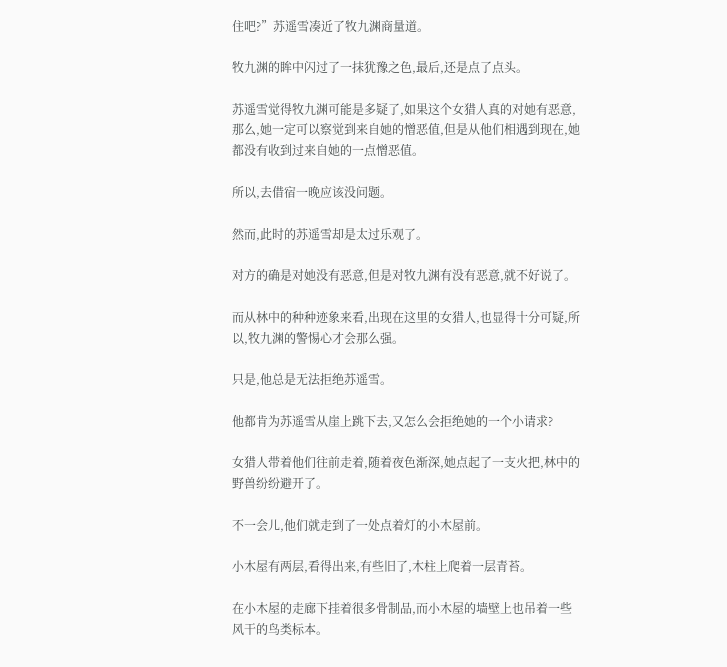住吧?”苏遥雪凑近了牧九渊商量道。

牧九渊的眸中闪过了一抹犹豫之色,最后,还是点了点头。

苏遥雪觉得牧九渊可能是多疑了,如果这个女猎人真的对她有恶意,那么,她一定可以察觉到来自她的憎恶值,但是从他们相遇到现在,她都没有收到过来自她的一点憎恶值。

所以,去借宿一晚应该没问题。

然而,此时的苏遥雪却是太过乐观了。

对方的确是对她没有恶意,但是对牧九渊有没有恶意,就不好说了。

而从林中的种种迹象来看,出现在这里的女猎人,也显得十分可疑,所以,牧九渊的警惕心才会那么强。

只是,他总是无法拒绝苏遥雪。

他都肯为苏遥雪从崖上跳下去,又怎么会拒绝她的一个小请求?

女猎人带着他们往前走着,随着夜色渐深,她点起了一支火把,林中的野兽纷纷避开了。

不一会儿,他们就走到了一处点着灯的小木屋前。

小木屋有两层,看得出来,有些旧了,木柱上爬着一层青苔。

在小木屋的走廊下挂着很多骨制品,而小木屋的墙壁上也吊着一些风干的鸟类标本。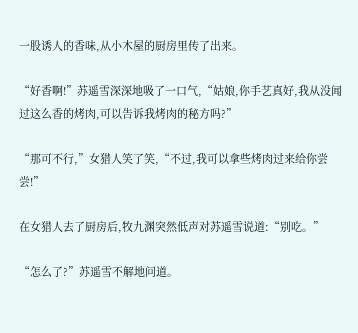一股诱人的香味,从小木屋的厨房里传了出来。

“好香啊!”苏遥雪深深地吸了一口气,“姑娘,你手艺真好,我从没闻过这么香的烤肉,可以告诉我烤肉的秘方吗?”

“那可不行,”女猎人笑了笑,“不过,我可以拿些烤肉过来给你尝尝!”

在女猎人去了厨房后,牧九渊突然低声对苏遥雪说道:“别吃。”

“怎么了?”苏遥雪不解地问道。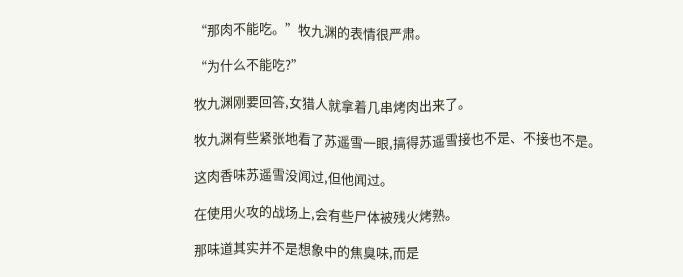“那肉不能吃。”牧九渊的表情很严肃。

“为什么不能吃?”

牧九渊刚要回答,女猎人就拿着几串烤肉出来了。

牧九渊有些紧张地看了苏遥雪一眼,搞得苏遥雪接也不是、不接也不是。

这肉香味苏遥雪没闻过,但他闻过。

在使用火攻的战场上,会有些尸体被残火烤熟。

那味道其实并不是想象中的焦臭味,而是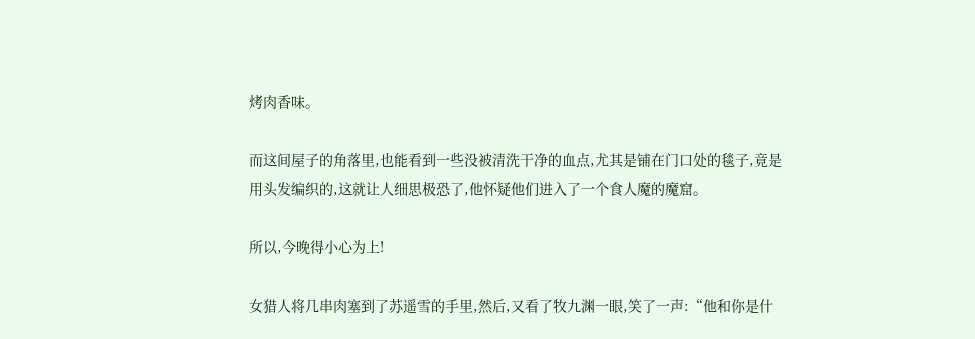烤肉香味。

而这间屋子的角落里,也能看到一些没被清洗干净的血点,尤其是铺在门口处的毯子,竟是用头发编织的,这就让人细思极恐了,他怀疑他们进入了一个食人魔的魔窟。

所以,今晚得小心为上!

女猎人将几串肉塞到了苏遥雪的手里,然后,又看了牧九渊一眼,笑了一声:“他和你是什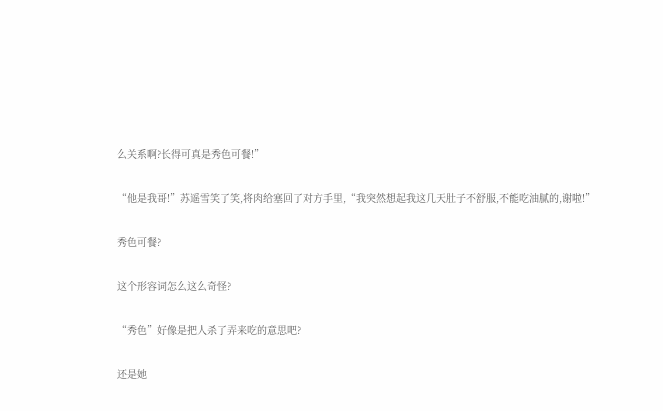么关系啊?长得可真是秀色可餐!”

“他是我哥!”苏遥雪笑了笑,将肉给塞回了对方手里,“我突然想起我这几天肚子不舒服,不能吃油腻的,谢啦!”

秀色可餐?

这个形容词怎么这么奇怪?

“秀色”好像是把人杀了弄来吃的意思吧?

还是她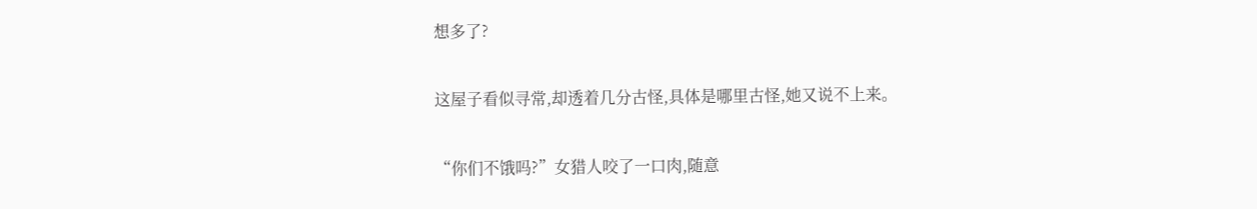想多了?

这屋子看似寻常,却透着几分古怪,具体是哪里古怪,她又说不上来。

“你们不饿吗?”女猎人咬了一口肉,随意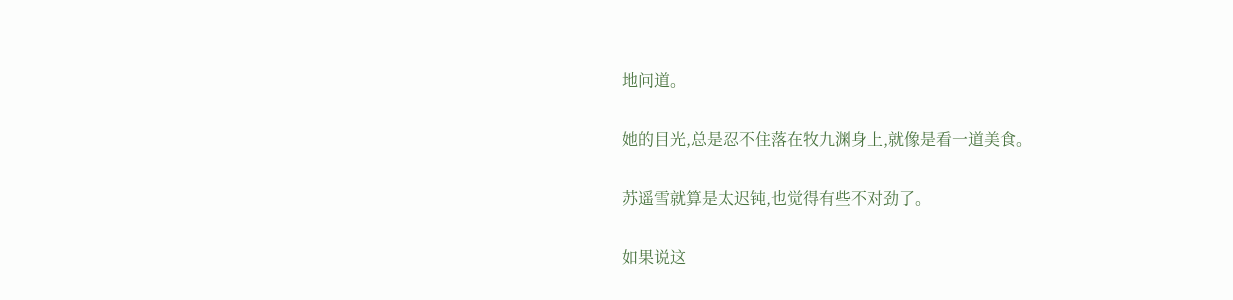地问道。

她的目光,总是忍不住落在牧九渊身上,就像是看一道美食。

苏遥雪就算是太迟钝,也觉得有些不对劲了。

如果说这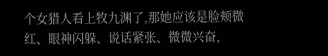个女猎人看上牧九渊了,那她应该是脸颊微红、眼神闪躲、说话紧张、微微兴奋,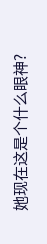她现在这是个什么眼神?